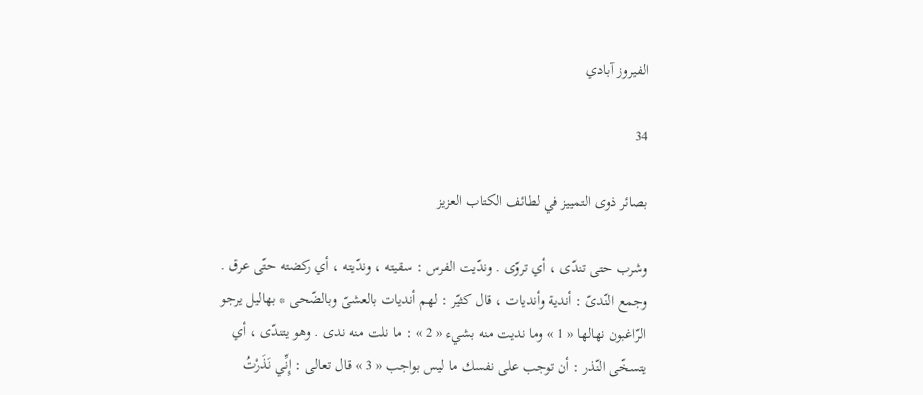الفيروز آبادي

34

بصائر ذوى التمييز في لطائف الكتاب العزيز

وشرب حتى تندّى ، أي تروّى . وندّيت الفرس : سقيته ، وندّيته ، أي ركضته حتّى عرق . وجمع النّدىّ : أندية وأنديات ، قال كثيّر : لهم أنديات بالعشىّ وبالضّحى * بهاليل يرجو الرّاغبون نهالها « 1 » وما نديت منه بشيء « 2 » : ما نلت منه ندى . وهو يتندّى ، أي يتسخّى النّذر : أن توجب على نفسك ما ليس بواجب « 3 » قال تعالى : إِنِّي نَذَرْتُ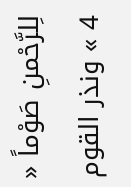لِلرَّحْمنِ صَوْماً « 4 » ونذر القوم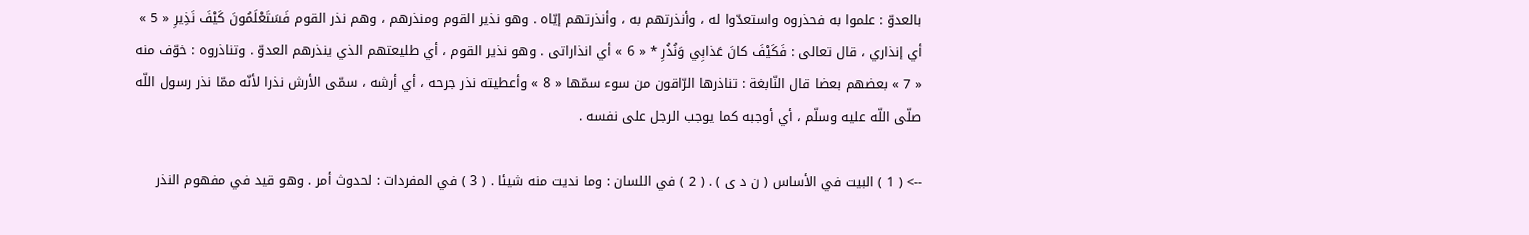بالعدوّ : علموا به فحذروه واستعدّوا له ، وأنذرتهم به ، وأنذرتهم إيّاه . وهو نذير القوم ومنذرهم ، وهم نذر القوم فَسَتَعْلَمُونَ كَيْفَ نَذِيرِ « 5 » أي إنذاري ، قال تعالى : فَكَيْفَ كانَ عَذابِي وَنُذُرِ * « 6 » أي انذاراتى . وهو نذير القوم ، أي طليعتهم الذي ينذرهم العدوّ . وتناذروه : خوّف منه « 7 » بعضهم بعضا قال النّابغة : تناذرها الرّاقون من سوء سمّها « 8 » وأعطيته نذر جرحه ، أي أرشه ، سمّى الأرش نذرا لأنّه ممّا نذر رسول اللّه صلّى اللّه عليه وسلّم ، أي أوجبه كما يوجب الرجل على نفسه .

--> ( 1 ) البيت في الأساس ( ن د ى ) . ( 2 ) في اللسان : وما نديت منه شيئا . ( 3 ) في المفردات : لحدوث أمر . وهو قيد في مفهوم النذر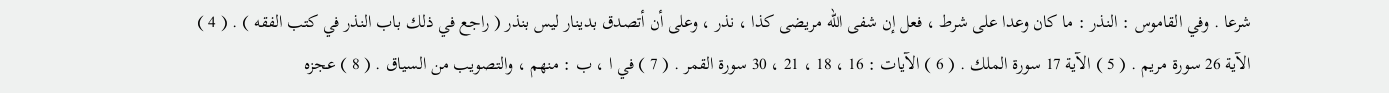شرعا . وفي القاموس : النذر : ما كان وعدا على شرط ، فعل إن شفى اللّه مريضى كذا ، نذر ، وعلى أن أتصدق بدينار ليس بنذر ( راجع في ذلك باب النذر في كتب الفقه ) . ( 4 ) الآية 26 سورة مريم . ( 5 ) الآية 17 سورة الملك . ( 6 ) الآيات : 16 ، 18 ، 21 ، 30 سورة القمر . ( 7 ) في ا ، ب : منهم ، والتصويب من السياق . ( 8 ) عجزه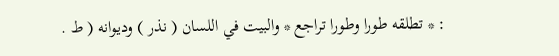: * تطلقه طورا وطورا تراجع * والبيت في اللسان ( نذر ) وديوانه ( ط .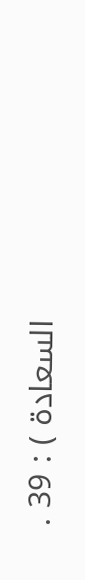السعادة ) : 39 .